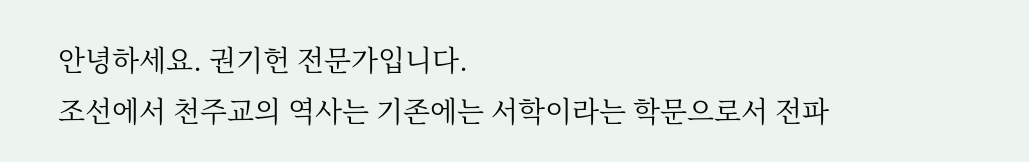안녕하세요. 권기헌 전문가입니다.
조선에서 천주교의 역사는 기존에는 서학이라는 학문으로서 전파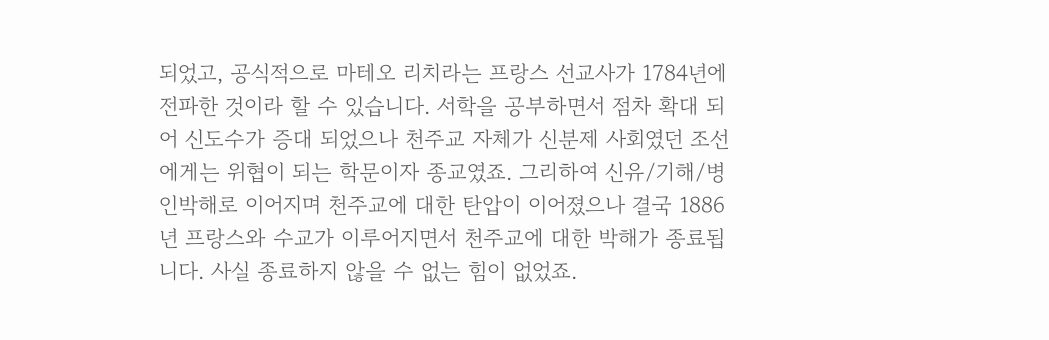되었고, 공식적으로 마테오 리치라는 프랑스 선교사가 1784년에 전파한 것이라 할 수 있습니다. 서학을 공부하면서 점차 확대 되어 신도수가 증대 되었으나 천주교 자체가 신분제 사회였던 조선에게는 위협이 되는 학문이자 종교였죠. 그리하여 신유/기해/병인박해로 이어지며 천주교에 대한 탄압이 이어졌으나 결국 1886년 프랑스와 수교가 이루어지면서 천주교에 대한 박해가 종료됩니다. 사실 종료하지 않을 수 없는 힘이 없었죠.